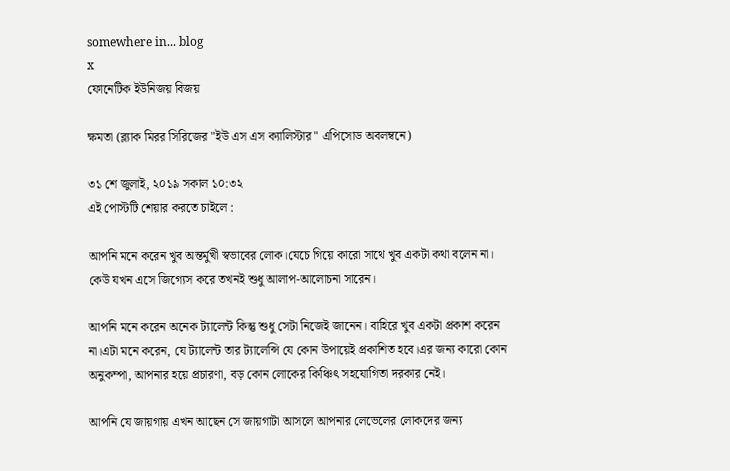somewhere in... blog
x
ফোনেটিক ইউনিজয় বিজয়

ক্ষমতা (ব্ল্যাক মিরর সিরিজের "ইউ এস এস ক্যালিস্টার" এপিসোড অবলম্বনে)

৩১ শে জুলাই, ২০১৯ সকাল ১০:৩২
এই পোস্টটি শেয়ার করতে চাইলে :

আপনি মনে করেন খুব অন্তর্মুখী স্বভাবের লোক।যেচে গিয়ে কারো সাথে খুব একটা কথা বলেন না।
কেউ যখন এসে জিগ্যেস করে তখনই শুধু আলাপ-আলোচনা সারেন।

আপনি মনে করেন অনেক ট্যালেন্ট কিন্তু শুধু সেটা নিজেই জানেন। বাহিরে খুব একটা প্রকাশ করেন না।এটা মনে করেন, যে ট্যালেন্ট তার ট্যালেন্সি যে কোন উপায়েই প্রকাশিত হবে।এর জন্য কারো কোন অনুকম্পা, আপনার হয়ে প্রচারণা, বড় কোন লোকের কিঞ্চিৎ সহযোগিতা দরকার নেই।

আপনি যে জায়গায় এখন আছেন সে জায়গাটা আসলে আপনার লেভেলের লোকদের জন্য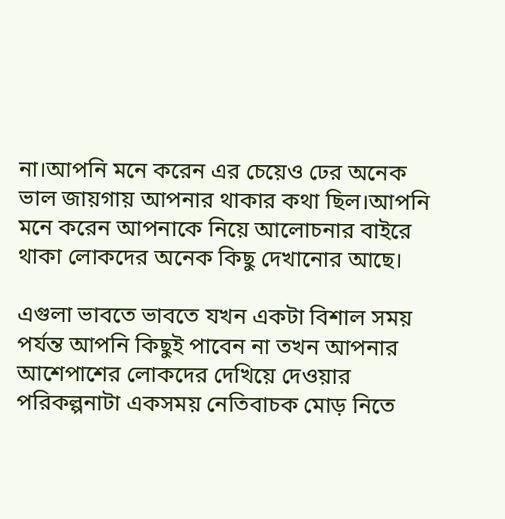না।আপনি মনে করেন এর চেয়েও ঢের অনেক ভাল জায়গায় আপনার থাকার কথা ছিল।আপনি মনে করেন আপনাকে নিয়ে আলোচনার বাইরে থাকা লোকদের অনেক কিছু দেখানোর আছে।

এগুলা ভাবতে ভাবতে যখন একটা বিশাল সময় পর্যন্ত আপনি কিছুই পাবেন না তখন আপনার আশেপাশের লোকদের দেখিয়ে দেওয়ার পরিকল্পনাটা একসময় নেতিবাচক মোড় নিতে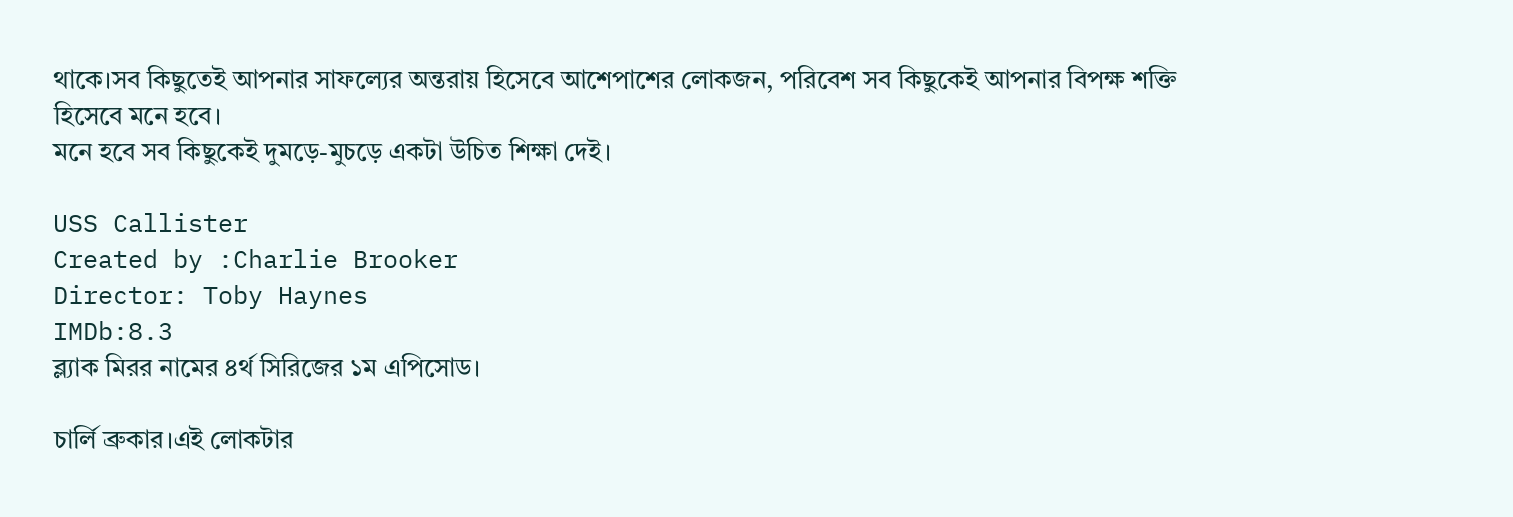থাকে।সব কিছুতেই আপনার সাফল্যের অন্তরায় হিসেবে আশেপাশের লোকজন, পরিবেশ সব কিছুকেই আপনার বিপক্ষ শক্তি হিসেবে মনে হবে।
মনে হবে সব কিছুকেই দুমড়ে-মুচড়ে একটা উচিত শিক্ষা দেই।

USS Callister
Created by :Charlie Brooker
Director: Toby Haynes
IMDb:8.3
ব্ল্যাক মিরর নামের ৪র্থ সিরিজের ১ম এপিসোড।

চার্লি ব্রুকার।এই লোকটার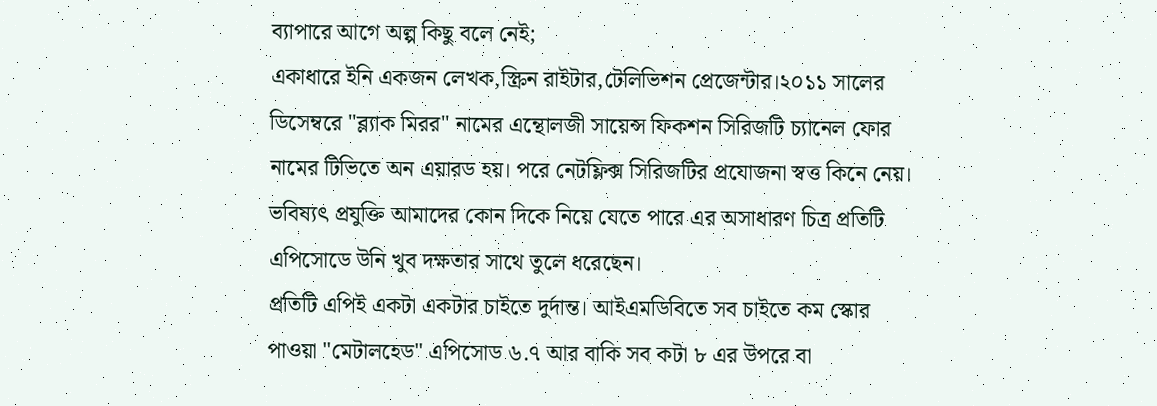ব্যাপারে আগে অল্প কিছু বলে নেই;
একাধারে ইনি একজন লেখক,স্ক্রিন রাইটার,টেলিভিশন প্রেজেন্টার।২০১১ সালের ডিসেম্বরে "ব্ল্যাক মিরর" নামের এন্থোলজী সায়েন্স ফিকশন সিরিজটি চ্যানেল ফোর নামের টিভিতে অন এয়ারড হয়। পরে নেটফ্লিক্স সিরিজটির প্রযোজনা স্বত্ত কিনে নেয়। ভবিষ্যৎ প্রযুক্তি আমাদের কোন দিকে নিয়ে যেতে পারে এর অসাধারণ চিত্র প্রতিটি এপিসোডে উনি খুব দক্ষতার সাথে তুলে ধরেছেন।
প্রতিটি এপিই একটা একটার চাইতে দুর্দান্ত। আইএমডিবিতে সব চাইতে কম স্কোর পাওয়া "মেটালহেড" এপিসোড ৬.৭ আর বাকি সব কটা ৮ এর উপরে বা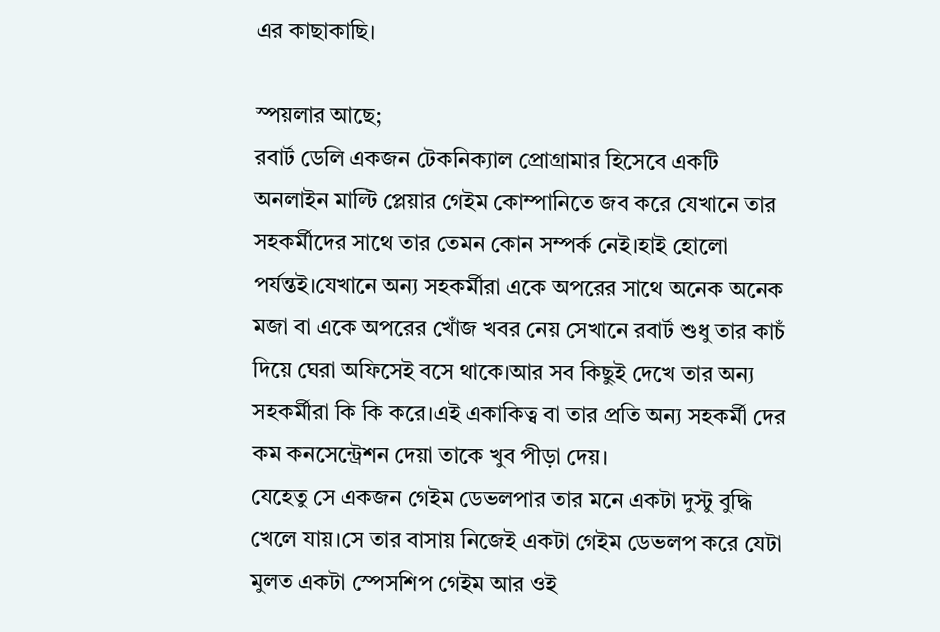এর কাছাকাছি।

স্পয়লার আছে;
রবার্ট ডেলি একজন টেকনিক্যাল প্রোগ্রামার হিসেবে একটি অনলাইন মাল্টি প্লেয়ার গেইম কোম্পানিতে জব করে যেখানে তার সহকর্মীদের সাথে তার তেমন কোন সম্পর্ক নেই।হাই হোলো পর্যন্তই।যেখানে অন্য সহকর্মীরা একে অপরের সাথে অনেক অনেক মজা বা একে অপরের খোঁজ খবর নেয় সেখানে রবার্ট শুধু তার কাচঁ দিয়ে ঘেরা অফিসেই বসে থাকে।আর সব কিছুই দেখে তার অন্য সহকর্মীরা কি কি করে।এই একাকিত্ব বা তার প্রতি অন্য সহকর্মী দের কম কনসেন্ট্রেশন দেয়া তাকে খুব পীড়া দেয়।
যেহেতু সে একজন গেইম ডেভলপার তার মনে একটা দুস্টু বুদ্ধি খেলে যায়।সে তার বাসায় নিজেই একটা গেইম ডেভলপ করে যেটা মুলত একটা স্পেসশিপ গেইম আর ওই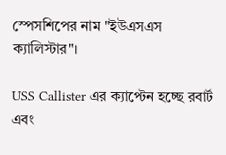স্পেসশিপের নাম "ইউএসএস ক্যালিস্টার"।

USS Callister এর ক্যাপ্টেন হচ্ছে রবার্ট এবং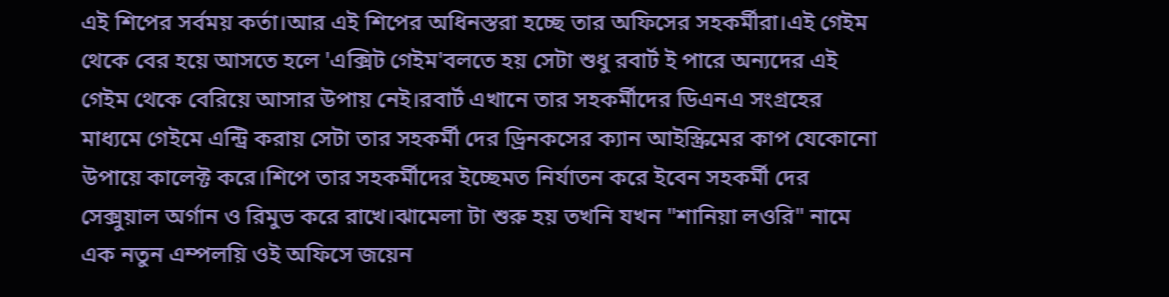এই শিপের সর্বময় কর্তা।আর এই শিপের অধিনস্তরা হচ্ছে তার অফিসের সহকর্মীরা।এই গেইম থেকে বের হয়ে আসতে হলে 'এক্সিট গেইম'বলতে হয় সেটা শুধু রবার্ট ই পারে অন্যদের এই গেইম থেকে বেরিয়ে আসার উপায় নেই।রবার্ট এখানে তার সহকর্মীদের ডিএনএ সংগ্রহের মাধ্যমে গেইমে এন্ট্রি করায় সেটা তার সহকর্মী দের ড্রিনকসের ক্যান আইস্ক্রিমের কাপ যেকোনো উপায়ে কালেক্ট করে।শিপে তার সহকর্মীদের ইচ্ছেমত নির্যাতন করে ইবেন সহকর্মী দের সেক্সুয়াল অর্গান ও রিমুভ করে রাখে।ঝামেলা টা শুরু হয় তখনি যখন "শানিয়া লওরি" নামে এক নতুন এম্পলয়ি ওই অফিসে জয়েন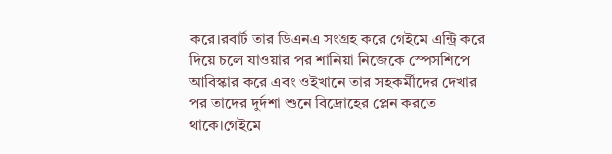করে।রবার্ট তার ডিএনএ সংগ্রহ করে গেইমে এন্ট্রি করে দিয়ে চলে যাওয়ার পর শানিয়া নিজেকে স্পেসশিপে আবিস্কার করে এবং ওইখানে তার সহকর্মীদের দেখার পর তাদের দুর্দশা শুনে বিদ্রোহের প্লেন করতে থাকে।গেইমে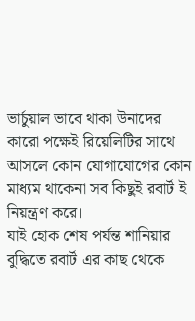ভার্চুয়াল ভাবে থাকা উনাদের কারো পক্ষেই রিয়েলিটির সাথে আসলে কোন যোগাযোগের কোন মাধ্যম থাকেনা সব কিছুই রবার্ট ই নিয়ন্ত্রণ করে।
যাই হোক শেষ পর্যন্ত শানিয়ার বুদ্ধিতে রবার্ট এর কাছ থেকে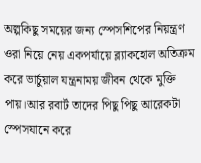অল্পকিছু সময়ের জন্য স্পেসশিপের নিয়ন্ত্রণ ওরা নিয়ে নেয় একপর্যায়ে ব্ল্যাকহোল অতিক্রম করে ভার্চুয়াল যন্ত্রনাময় জীবন থেকে মুক্তি পায়।আর রবার্ট তাদের পিছু পিছু আরেকটা স্পেসযানে করে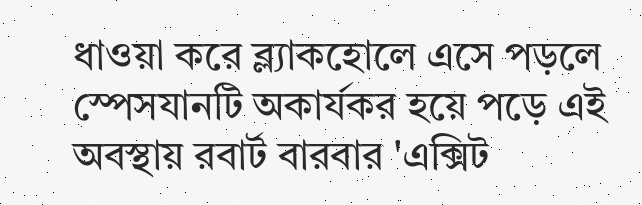ধাওয়া করে ব্ল্যাকহোলে এসে পড়লে স্পেসযানটি অকার্যকর হয়ে পড়ে এই অবস্থায় রবার্ট বারবার 'এক্সিট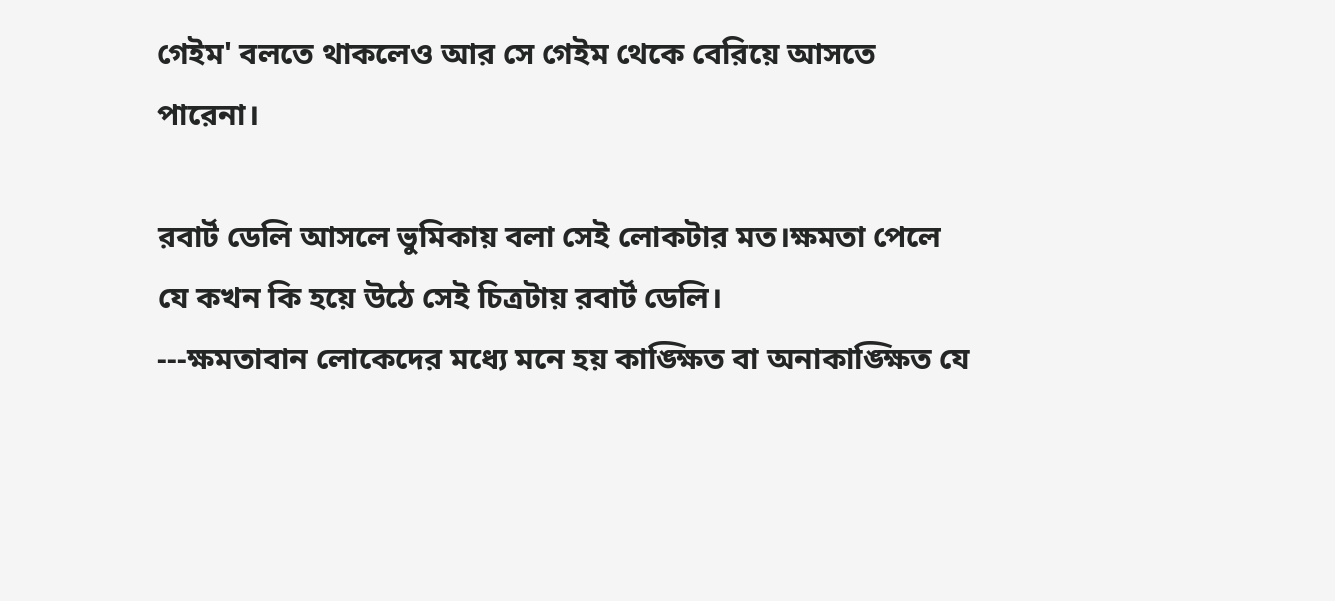গেইম' বলতে থাকলেও আর সে গেইম থেকে বেরিয়ে আসতে পারেনা।

রবার্ট ডেলি আসলে ভুমিকায় বলা সেই লোকটার মত।ক্ষমতা পেলে যে কখন কি হয়ে উঠে সেই চিত্রটায় রবার্ট ডেলি।
---ক্ষমতাবান লোকেদের মধ্যে মনে হয় কাঙ্ক্ষিত বা অনাকাঙ্ক্ষিত যে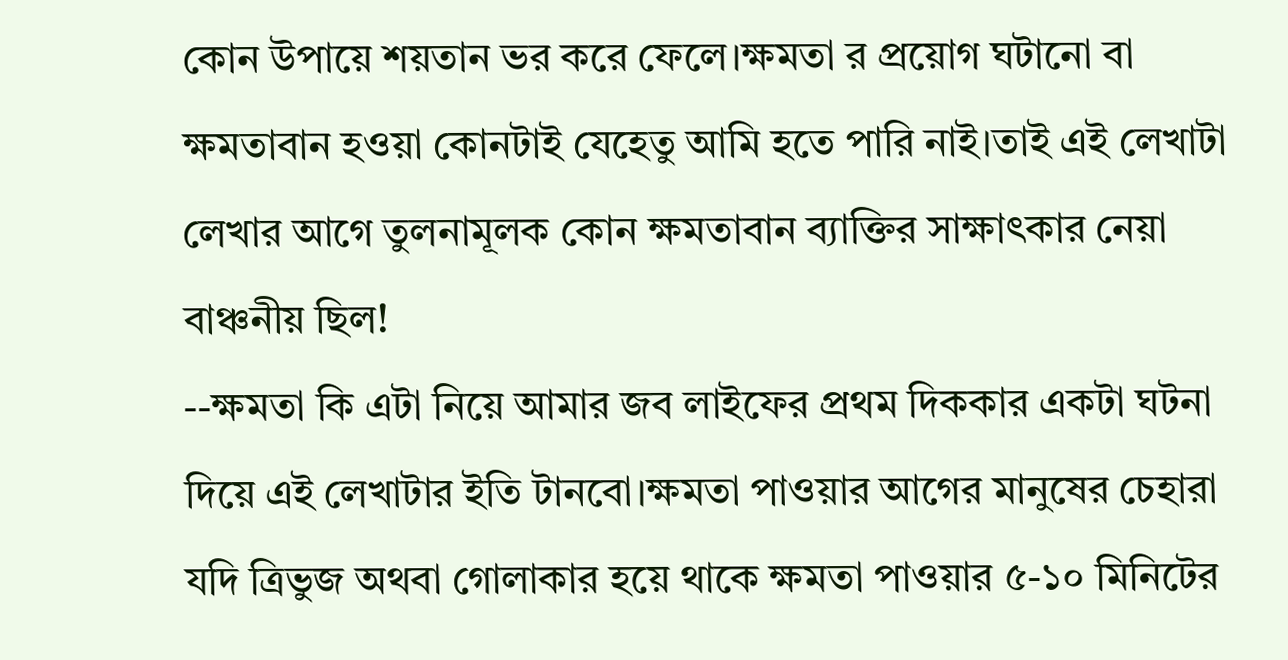কোন উপায়ে শয়তান ভর করে ফেলে।ক্ষমতা র প্রয়োগ ঘটানো বা ক্ষমতাবান হওয়া কোনটাই যেহেতু আমি হতে পারি নাই।তাই এই লেখাটা লেখার আগে তুলনামূলক কোন ক্ষমতাবান ব্যাক্তির সাক্ষাৎকার নেয়া বাঞ্চনীয় ছিল!
--ক্ষমতা কি এটা নিয়ে আমার জব লাইফের প্রথম দিককার একটা ঘটনা দিয়ে এই লেখাটার ইতি টানবো।ক্ষমতা পাওয়ার আগের মানুষের চেহারা যদি ত্রিভুজ অথবা গোলাকার হয়ে থাকে ক্ষমতা পাওয়ার ৫-১০ মিনিটের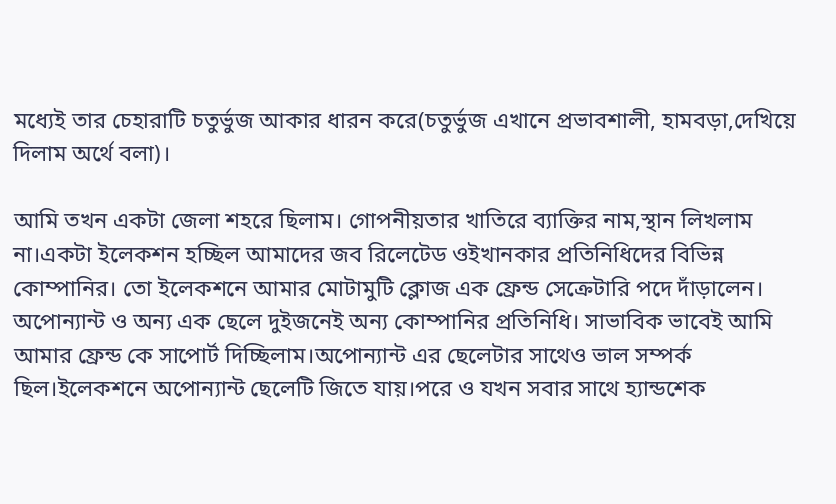মধ্যেই তার চেহারাটি চতুর্ভুজ আকার ধারন করে(চতুর্ভুজ এখানে প্রভাবশালী, হামবড়া,দেখিয়ে দিলাম অর্থে বলা)।

আমি তখন একটা জেলা শহরে ছিলাম। গোপনীয়তার খাতিরে ব্যাক্তির নাম,স্থান লিখলাম না।একটা ইলেকশন হচ্ছিল আমাদের জব রিলেটেড ওইখানকার প্রতিনিধিদের বিভিন্ন কোম্পানির। তো ইলেকশনে আমার মোটামুটি ক্লোজ এক ফ্রেন্ড সেক্রেটারি পদে দাঁড়ালেন। অপোন্যান্ট ও অন্য এক ছেলে দুইজনেই অন্য কোম্পানির প্রতিনিধি। সাভাবিক ভাবেই আমি আমার ফ্রেন্ড কে সাপোর্ট দিচ্ছিলাম।অপোন্যান্ট এর ছেলেটার সাথেও ভাল সম্পর্ক ছিল।ইলেকশনে অপোন্যান্ট ছেলেটি জিতে যায়।পরে ও যখন সবার সাথে হ্যান্ডশেক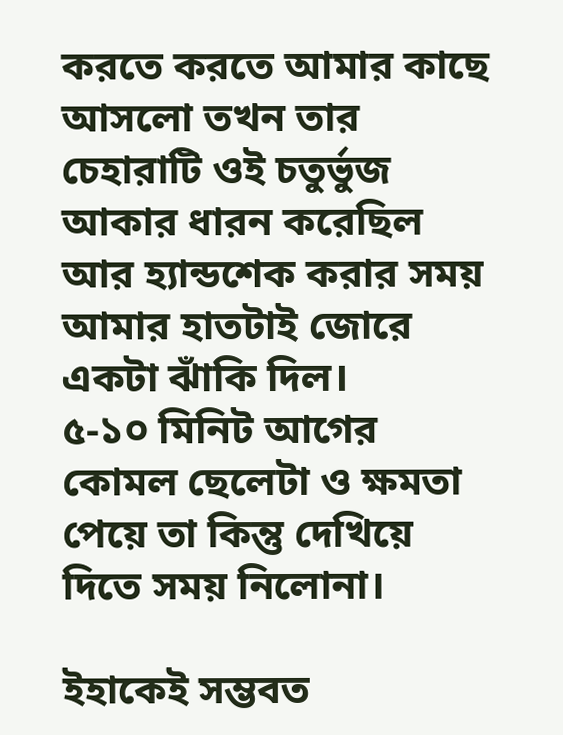করতে করতে আমার কাছে আসলো তখন তার চেহারাটি ওই চতুর্ভুজ আকার ধারন করেছিল আর হ্যান্ডশেক করার সময় আমার হাতটাই জোরে একটা ঝাঁকি দিল।
৫-১০ মিনিট আগের কোমল ছেলেটা ও ক্ষমতা পেয়ে তা কিন্তু দেখিয়ে দিতে সময় নিলোনা।

ইহাকেই সম্ভবত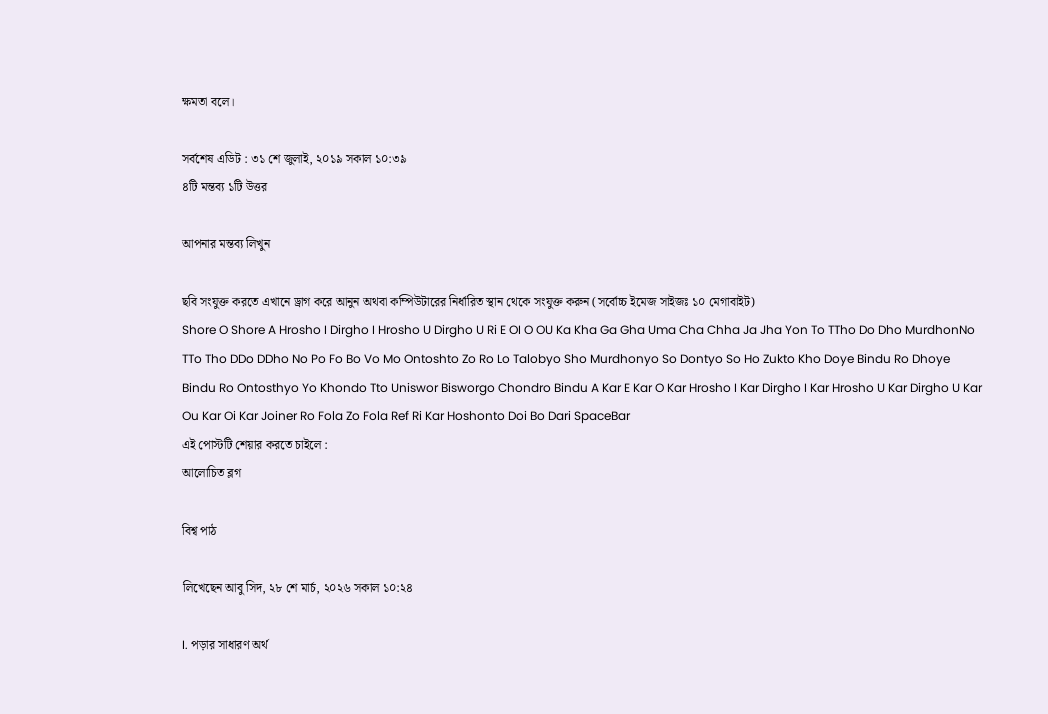ক্ষমতা বলে।

সর্বশেষ এডিট : ৩১ শে জুলাই, ২০১৯ সকাল ১০:৩৯
৪টি মন্তব্য ১টি উত্তর

আপনার মন্তব্য লিখুন

ছবি সংযুক্ত করতে এখানে ড্রাগ করে আনুন অথবা কম্পিউটারের নির্ধারিত স্থান থেকে সংযুক্ত করুন (সর্বোচ্চ ইমেজ সাইজঃ ১০ মেগাবাইট)
Shore O Shore A Hrosho I Dirgho I Hrosho U Dirgho U Ri E OI O OU Ka Kha Ga Gha Uma Cha Chha Ja Jha Yon To TTho Do Dho MurdhonNo TTo Tho DDo DDho No Po Fo Bo Vo Mo Ontoshto Zo Ro Lo Talobyo Sho Murdhonyo So Dontyo So Ho Zukto Kho Doye Bindu Ro Dhoye Bindu Ro Ontosthyo Yo Khondo Tto Uniswor Bisworgo Chondro Bindu A Kar E Kar O Kar Hrosho I Kar Dirgho I Kar Hrosho U Kar Dirgho U Kar Ou Kar Oi Kar Joiner Ro Fola Zo Fola Ref Ri Kar Hoshonto Doi Bo Dari SpaceBar
এই পোস্টটি শেয়ার করতে চাইলে :
আলোচিত ব্লগ

বিশ্ব পাঠ

লিখেছেন আবু সিদ, ২৮ শে মার্চ, ২০২৬ সকাল ১০:২৪

I. পড়ার সাধারণ অর্থ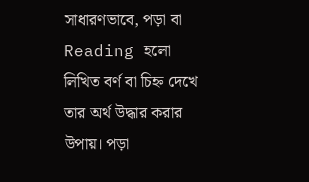সাধারণভাবে, পড়া বা Reading হলো লিখিত বর্ণ বা চিহ্ন দেখে তার অর্থ উদ্ধার করার উপায়। পড়া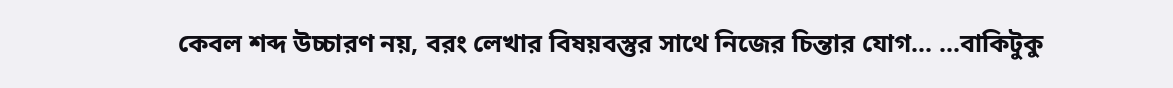কেবল শব্দ উচ্চারণ নয়, বরং লেখার বিষয়বস্তুর সাথে নিজের চিন্তার যোগ... ...বাকিটুকু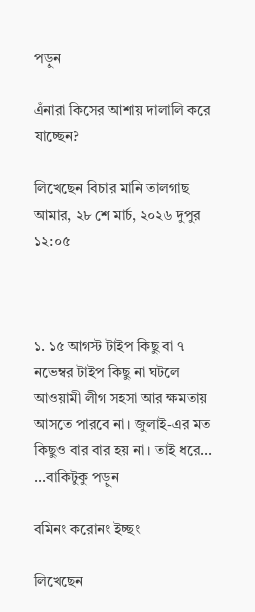পড়ুন

এঁনারা কিসের আশায় দালালি করে যাচ্ছেন?

লিখেছেন বিচার মানি তালগাছ আমার, ২৮ শে মার্চ, ২০২৬ দুপুর ১২:০৫



১. ১৫ আগস্ট টাইপ কিছু বা ৭ নভেম্বর টাইপ কিছু না ঘটলে আওয়ামী লীগ সহসা আর ক্ষমতায় আসতে পারবে না। জুলাই-এর মত কিছুও বার বার হয় না। তাই ধরে... ...বাকিটুকু পড়ুন

বমিনং করোনং ইচ্ছং

লিখেছেন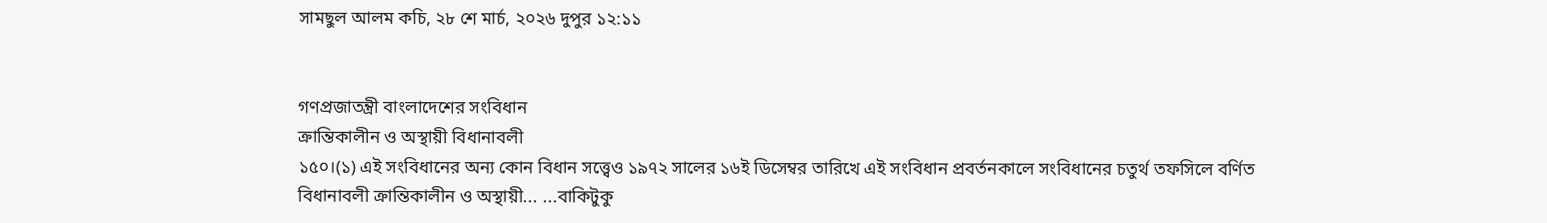সামছুল আলম কচি, ২৮ শে মার্চ, ২০২৬ দুপুর ১২:১১


গণপ্রজাতন্ত্রী বাংলাদেশের সংবিধান
ক্রান্তিকালীন ও অস্থায়ী বিধানাবলী
১৫০।(১) এই সংবিধানের অন্য কোন বিধান সত্ত্বেও ১৯৭২ সালের ১৬ই ডিসেম্বর তারিখে এই সংবিধান প্রবর্তনকালে সংবিধানের চতুর্থ তফসিলে বর্ণিত বিধানাবলী ক্রান্তিকালীন ও অস্থায়ী... ...বাকিটুকু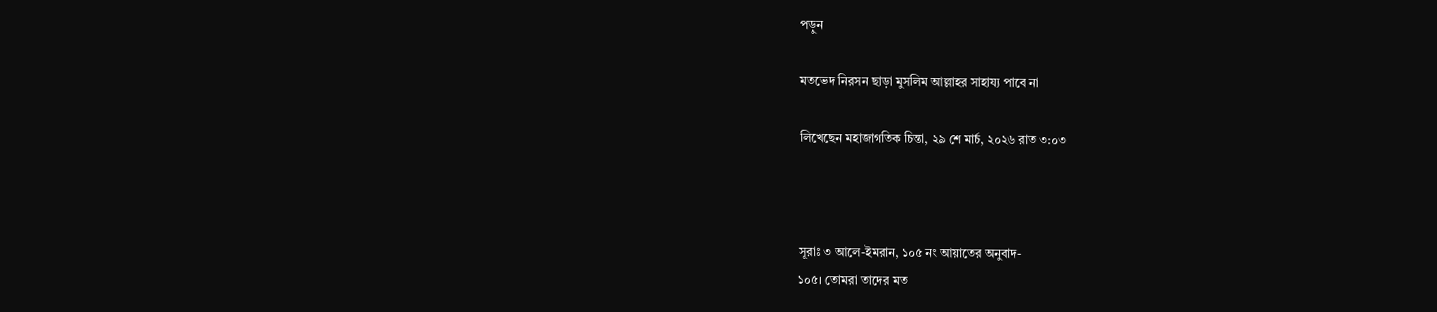পড়ুন

মতভেদ নিরসন ছাড়া মুসলিম আল্লাহর সাহায্য পাবে না

লিখেছেন মহাজাগতিক চিন্তা, ২৯ শে মার্চ, ২০২৬ রাত ৩:০৩



সূরাঃ ৩ আলে-ইমরান, ১০৫ নং আয়াতের অনুবাদ-
১০৫। তোমরা তাদের মত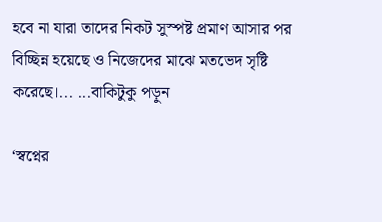হবে না যারা তাদের নিকট সুস্পষ্ট প্রমাণ আসার পর বিচ্ছিন্ন হয়েছে ও নিজেদের মাঝে মতভেদ সৃষ্টি করেছে।... ...বাকিটুকু পড়ুন

‘স্বপ্নের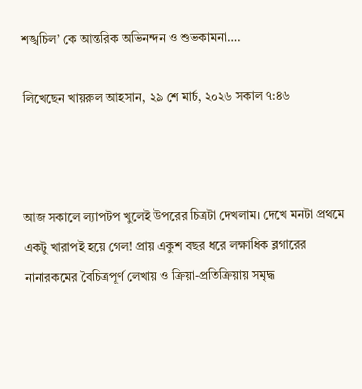শঙ্খচিল’ কে আন্তরিক অভিনন্দন ও শুভকামনা….

লিখেছেন খায়রুল আহসান, ২৯ শে মার্চ, ২০২৬ সকাল ৭:৪৬



আজ সকালে ল্যাপটপ খুলেই উপরের চিত্রটা দেখলাম। দেখে মনটা প্রথমে একটু খারাপই হয়ে গেল! প্রায় একুশ বছর ধরে লক্ষাধিক ব্লগারের নানারকমের বৈচিত্রপূর্ণ লেখায় ও ক্রিয়া-প্রতিক্রিয়ায় সমৃদ্ধ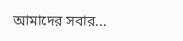আমাদের সবার...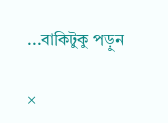...বাকিটুকু পড়ুন

×